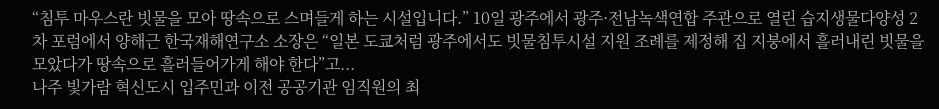“침투 마우스란 빗물을 모아 땅속으로 스며들게 하는 시설입니다.” 10일 광주에서 광주·전남녹색연합 주관으로 열린 습지생물다양성 2차 포럼에서 양해근 한국재해연구소 소장은 “일본 도쿄처럼 광주에서도 빗물침투시설 지원 조례를 제정해 집 지붕에서 흘러내린 빗물을 모았다가 땅속으로 흘러들어가게 해야 한다”고...
나주 빛가람 혁신도시 입주민과 이전 공공기관 임직원의 최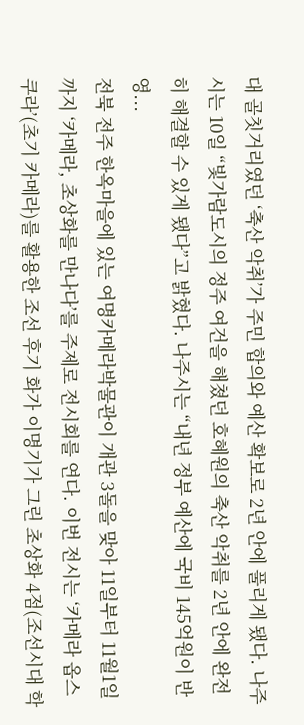대 골칫거리였던 ‘축산 악취’가 주민 합의와 예산 확보로 2년 안에 풀리게 됐다. 나주시는 10일 “빛가람도시의 정주 여건을 해쳤던 호혜원의 축산 악취를 2년 안에 완전히 해결할 수 있게 됐다”고 밝혔다. 나주시는 “내년 정부 예산에 국비 145억원이 반영...
전북 전주 한옥마을에 있는 여명카메라박물관이 개관 3돌을 맞아 11일부터 11월1일까지 ‘카메라, 초상화를 만나다’를 주제로 전시회를 연다. 이번 전시는 ‘카메라 옵스쿠라’(초기 카메라)를 활용한 조선 후기 화가 이명기가 그린 초상화 4점(조선시대 학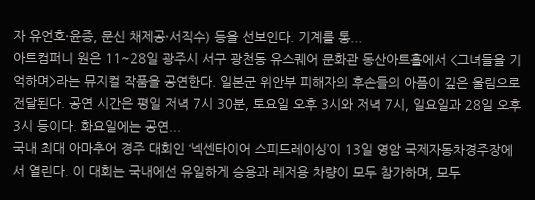자 유언호·윤증, 문신 채제공·서직수) 등을 선보인다. 기계를 통...
아트컴퍼니 원은 11~28일 광주시 서구 광천동 유스퀘어 문화관 동산아트홀에서 <그녀들을 기억하며>라는 뮤지컬 작품을 공연한다. 일본군 위안부 피해자의 후손들의 아픔이 깊은 울림으로 전달된다. 공연 시간은 평일 저녁 7시 30분, 토요일 오후 3시와 저녁 7시, 일요일과 28일 오후 3시 등이다. 화요일에는 공연...
국내 최대 아마추어 경주 대회인 ‘넥센타이어 스피드레이싱’이 13일 영암 국제자동차경주장에서 열린다. 이 대회는 국내에선 유일하게 승용과 레저용 차량이 모두 참가하며, 모두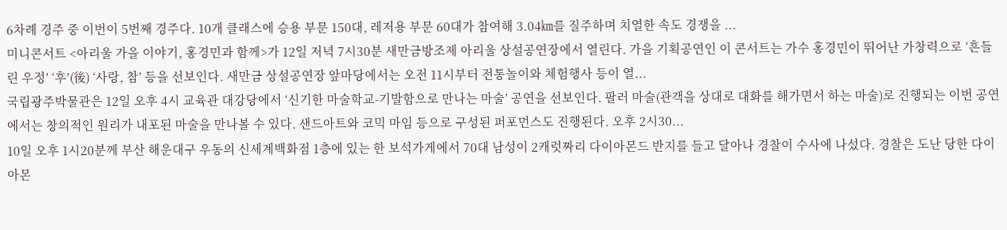6차례 경주 중 이번이 5번째 경주다. 10개 클래스에 승용 부문 150대, 레저용 부문 60대가 참여해 3.04㎞를 질주하며 치열한 속도 경쟁을 ...
미니콘서트 <아리울 가을 이야기, 홍경민과 함께>가 12일 저녁 7시30분 새만금방조제 아리울 상설공연장에서 열린다. 가을 기획공연인 이 콘서트는 가수 홍경민이 뛰어난 가창력으로 ‘흔들린 우정’ ‘후’(後) ‘사랑, 참’ 등을 선보인다. 새만금 상설공연장 앞마당에서는 오전 11시부터 전통놀이와 체험행사 등이 열...
국립광주박물관은 12일 오후 4시 교육관 대강당에서 ‘신기한 마술학교-기발함으로 만나는 마술’ 공연을 선보인다. 팔러 마술(관객을 상대로 대화를 해가면서 하는 마술)로 진행되는 이번 공연에서는 창의적인 원리가 내포된 마술을 만나볼 수 있다. 샌드아트와 코믹 마임 등으로 구성된 퍼포먼스도 진행된다. 오후 2시30...
10일 오후 1시20분께 부산 해운대구 우동의 신세계백화점 1층에 있는 한 보석가게에서 70대 남성이 2캐럿짜리 다이아몬드 반지를 들고 달아나 경찰이 수사에 나섰다. 경찰은 도난 당한 다이아몬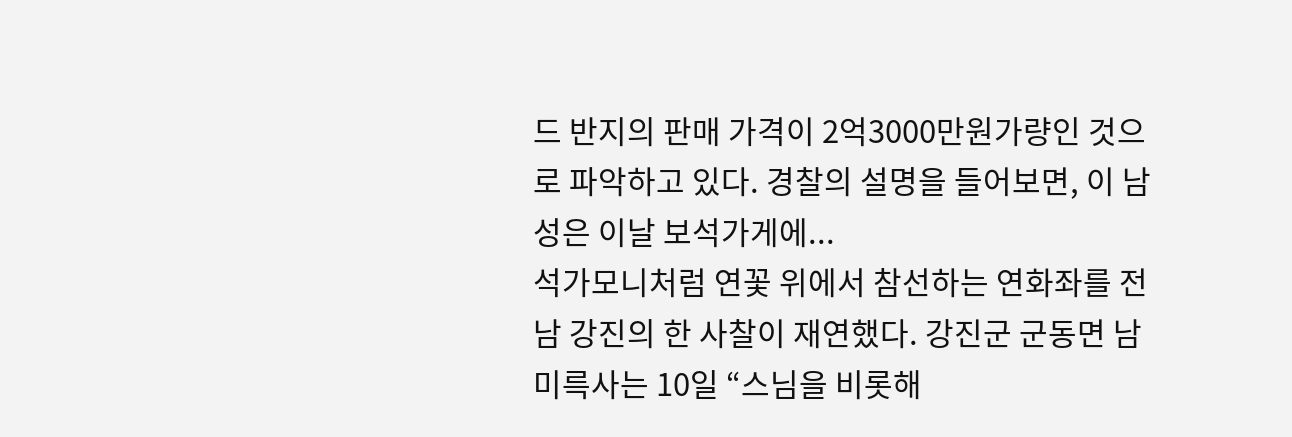드 반지의 판매 가격이 2억3000만원가량인 것으로 파악하고 있다. 경찰의 설명을 들어보면, 이 남성은 이날 보석가게에...
석가모니처럼 연꽃 위에서 참선하는 연화좌를 전남 강진의 한 사찰이 재연했다. 강진군 군동면 남미륵사는 10일 “스님을 비롯해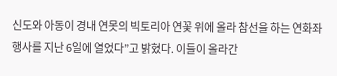신도와 아동이 경내 연못의 빅토리아 연꽃 위에 올라 참선을 하는 연화좌 행사를 지난 6일에 열었다”고 밝혔다. 이들이 올라간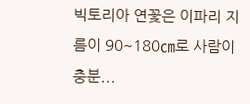빅토리아 연꽃은 이파리 지름이 90~180㎝로 사람이 충분...